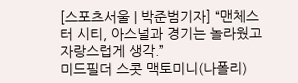[스포츠서울 | 박준범기자] “맨체스터 시티, 아스널과 경기는 놀라웠고 자랑스럽게 생각.”
미드필더 스콧 맥토미니(나폴리)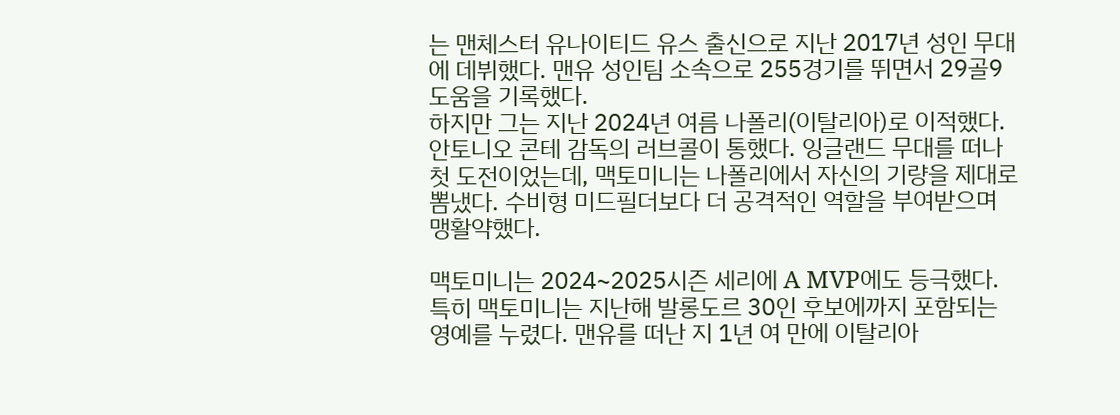는 맨체스터 유나이티드 유스 출신으로 지난 2017년 성인 무대에 데뷔했다. 맨유 성인팀 소속으로 255경기를 뛰면서 29골9도움을 기록했다.
하지만 그는 지난 2024년 여름 나폴리(이탈리아)로 이적했다. 안토니오 콘테 감독의 러브콜이 통했다. 잉글랜드 무대를 떠나 첫 도전이었는데, 맥토미니는 나폴리에서 자신의 기량을 제대로 뽐냈다. 수비형 미드필더보다 더 공격적인 역할을 부여받으며 맹활약했다.

맥토미니는 2024~2025시즌 세리에 A MVP에도 등극했다. 특히 맥토미니는 지난해 발롱도르 30인 후보에까지 포함되는 영예를 누렸다. 맨유를 떠난 지 1년 여 만에 이탈리아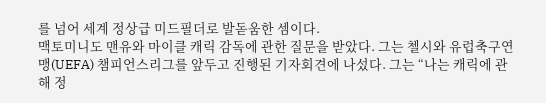를 넘어 세계 정상급 미드필더로 발돋움한 셈이다.
맥토미니도 맨유와 마이클 캐릭 감독에 관한 질문을 받았다. 그는 첼시와 유럽축구연맹(UEFA) 챔피언스리그를 앞두고 진행된 기자회견에 나섰다. 그는 “나는 캐릭에 관해 정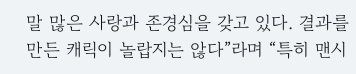말 많은 사랑과 존경심을 갖고 있다. 결과를 만든 캐릭이 놀랍지는 않다”라며 “특히 맨시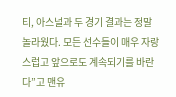티, 아스널과 두 경기 결과는 정말 놀라웠다. 모든 선수들이 매우 자랑스럽고 앞으로도 계속되기를 바란다”고 맨유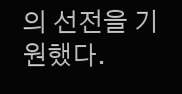의 선전을 기원했다.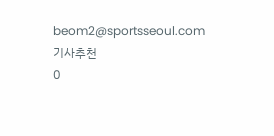beom2@sportsseoul.com
기사추천
0